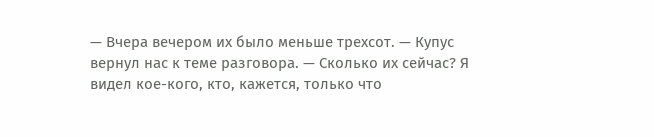— Вчера вечером их было меньше трехсот. — Купус вернул нас к теме разговора. — Сколько их сейчас? Я видел кое-кого, кто, кажется, только что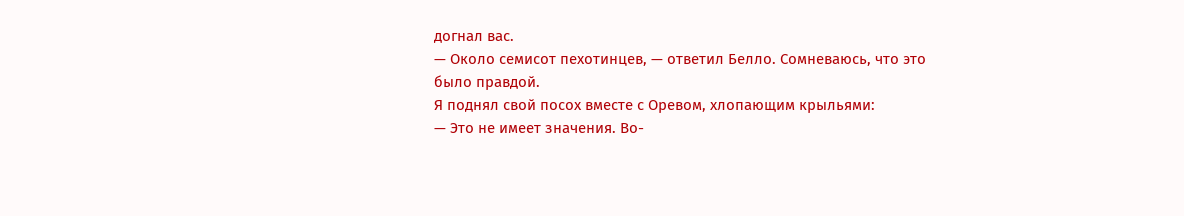догнал вас.
— Около семисот пехотинцев, — ответил Белло. Сомневаюсь, что это было правдой.
Я поднял свой посох вместе с Оревом, хлопающим крыльями:
— Это не имеет значения. Во-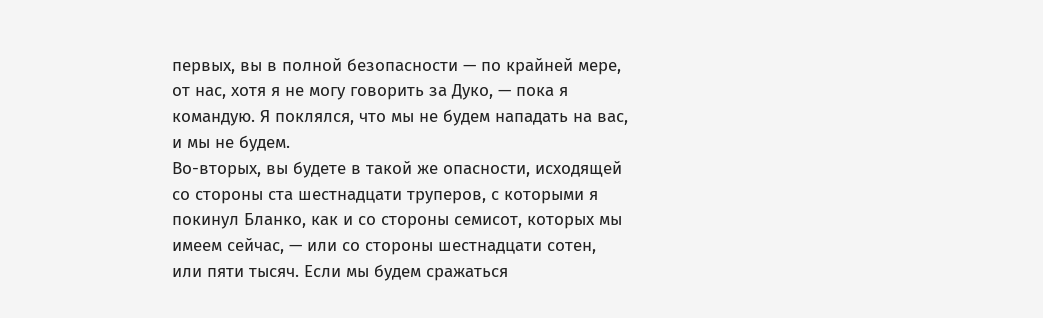первых, вы в полной безопасности — по крайней мере, от нас, хотя я не могу говорить за Дуко, — пока я командую. Я поклялся, что мы не будем нападать на вас, и мы не будем.
Во-вторых, вы будете в такой же опасности, исходящей со стороны ста шестнадцати труперов, с которыми я покинул Бланко, как и со стороны семисот, которых мы имеем сейчас, — или со стороны шестнадцати сотен, или пяти тысяч. Если мы будем сражаться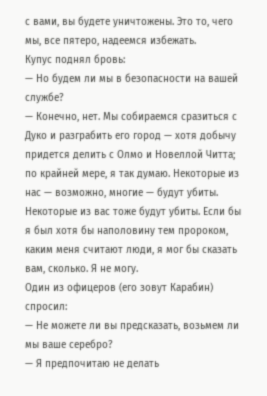с вами, вы будете уничтожены. Это то, чего мы, все пятеро, надеемся избежать.
Купус поднял бровь:
— Но будем ли мы в безопасности на вашей службе?
— Конечно, нет. Мы собираемся сразиться с Дуко и разграбить его город — хотя добычу придется делить с Олмо и Новеллой Читта; по крайней мере, я так думаю. Некоторые из нас — возможно, многие — будут убиты. Некоторые из вас тоже будут убиты. Если бы я был хотя бы наполовину тем пророком, каким меня считают люди, я мог бы сказать вам, сколько. Я не могу.
Один из офицеров (его зовут Карабин) спросил:
— Не можете ли вы предсказать, возьмем ли мы ваше серебро?
— Я предпочитаю не делать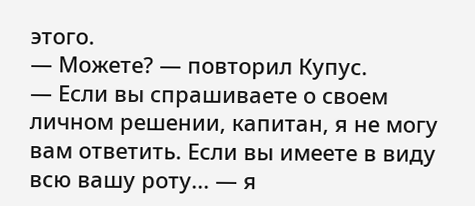этого.
— Можете? — повторил Купус.
— Если вы спрашиваете о своем личном решении, капитан, я не могу вам ответить. Если вы имеете в виду всю вашу роту... — я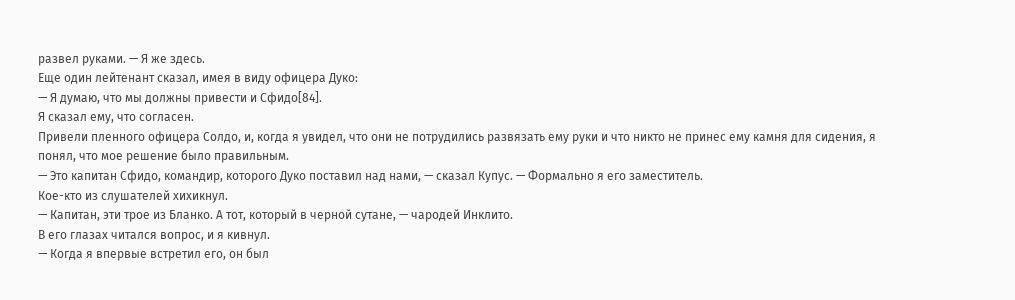развел руками. — Я же здесь.
Еще один лейтенант сказал, имея в виду офицера Дуко:
— Я думаю, что мы должны привести и Сфидо[84].
Я сказал ему, что согласен.
Привели пленного офицера Солдо, и, когда я увидел, что они не потрудились развязать ему руки и что никто не принес ему камня для сидения, я понял, что мое решение было правильным.
— Это капитан Сфидо, командир, которого Дуко поставил над нами, — сказал Купус. — Формально я его заместитель.
Кое-кто из слушателей хихикнул.
— Капитан, эти трое из Бланко. А тот, который в черной сутане, — чародей Инклито.
В его глазах читался вопрос, и я кивнул.
— Когда я впервые встретил его, он был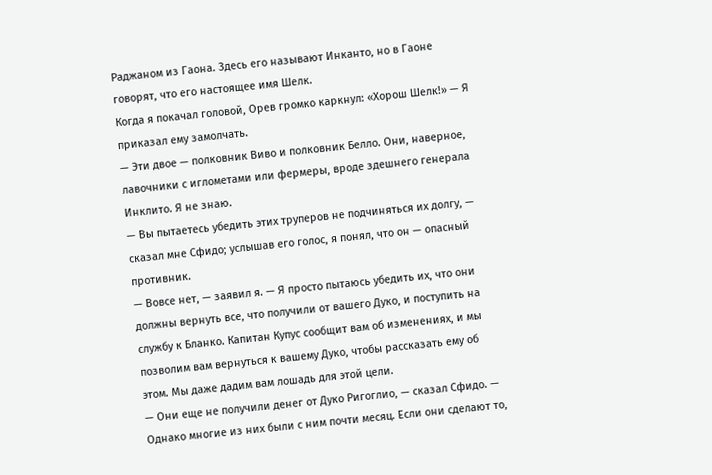Раджаном из Гаона. Здесь его называют Инканто, но в Гаоне говорят, что его настоящее имя Шелк.
Когда я покачал головой, Орев громко каркнул: «Хорош Шелк!» — Я приказал ему замолчать.
— Эти двое — полковник Виво и полковник Белло. Они, наверное, лавочники с иглометами или фермеры, вроде здешнего генерала Инклито. Я не знаю.
— Вы пытаетесь убедить этих труперов не подчиняться их долгу, — сказал мне Сфидо; услышав его голос, я понял, что он — опасный противник.
— Вовсе нет, — заявил я. — Я просто пытаюсь убедить их, что они должны вернуть все, что получили от вашего Дуко, и поступить на службу к Бланко. Капитан Купус сообщит вам об изменениях, и мы позволим вам вернуться к вашему Дуко, чтобы рассказать ему об этом. Мы даже дадим вам лошадь для этой цели.
— Они еще не получили денег от Дуко Ригоглио, — сказал Сфидо. — Однако многие из них были с ним почти месяц. Если они сделают то,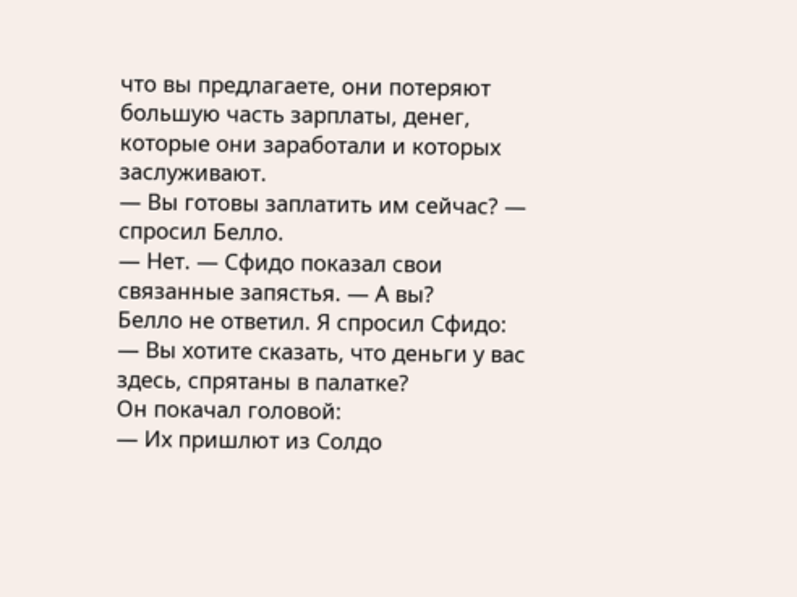что вы предлагаете, они потеряют большую часть зарплаты, денег, которые они заработали и которых заслуживают.
— Вы готовы заплатить им сейчас? — спросил Белло.
— Нет. — Сфидо показал свои связанные запястья. — А вы?
Белло не ответил. Я спросил Сфидо:
— Вы хотите сказать, что деньги у вас здесь, спрятаны в палатке?
Он покачал головой:
— Их пришлют из Солдо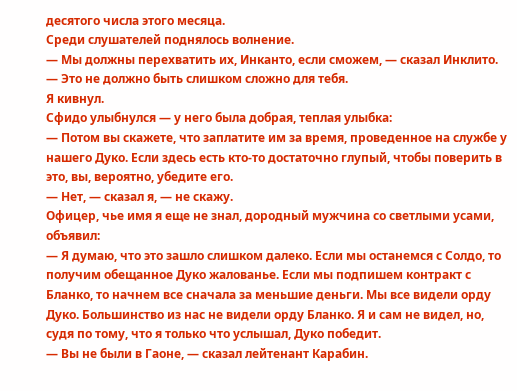десятого числа этого месяца.
Среди слушателей поднялось волнение.
— Мы должны перехватить их, Инканто, если сможем, — сказал Инклито. — Это не должно быть слишком сложно для тебя.
Я кивнул.
Сфидо улыбнулся — у него была добрая, теплая улыбка:
— Потом вы скажете, что заплатите им за время, проведенное на службе у нашего Дуко. Если здесь есть кто-то достаточно глупый, чтобы поверить в это, вы, вероятно, убедите его.
— Нет, — сказал я, — не скажу.
Офицер, чье имя я еще не знал, дородный мужчина со светлыми усами, объявил:
— Я думаю, что это зашло слишком далеко. Если мы останемся с Солдо, то получим обещанное Дуко жалованье. Если мы подпишем контракт с Бланко, то начнем все сначала за меньшие деньги. Мы все видели орду Дуко. Большинство из нас не видели орду Бланко. Я и сам не видел, но, судя по тому, что я только что услышал, Дуко победит.
— Вы не были в Гаоне, — сказал лейтенант Карабин.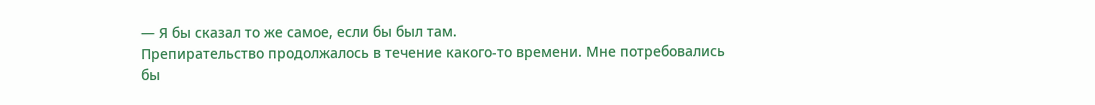— Я бы сказал то же самое, если бы был там.
Препирательство продолжалось в течение какого-то времени. Мне потребовались бы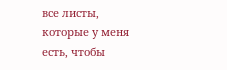все листы, которые у меня есть, чтобы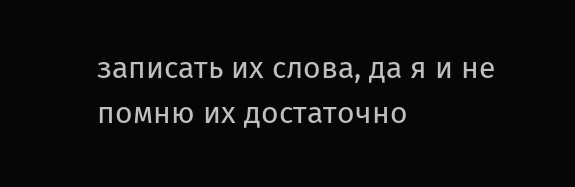записать их слова, да я и не помню их достаточно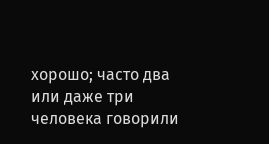хорошо; часто два или даже три человека говорили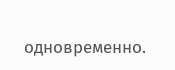одновременно.